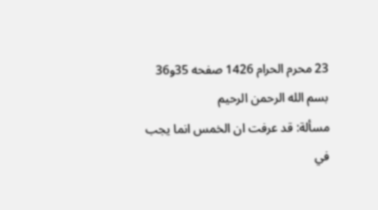23 محرم الحرام 1426 صفحه 35و36
بسم الله الرحمن الرحيم
مسألة: قد عرفت ان الخمس انما يجب في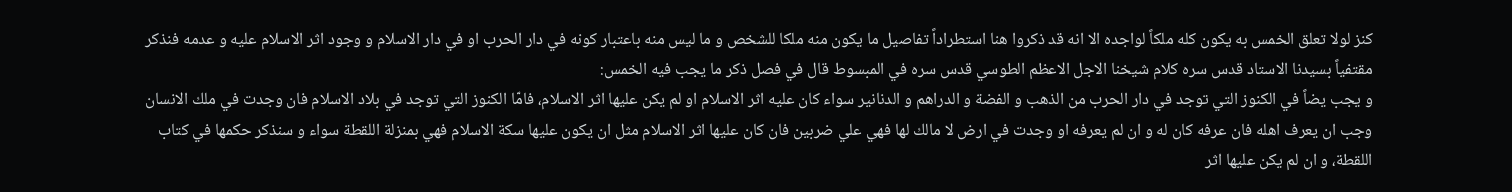كنز لولا تعلق الخمس به يكون كله ملكاً لواجده الا انه قد ذكروا هنا استطراداً تفاصيل ما يكون منه ملكا للشخص و ما ليس منه باعتبار كونه في دار الحرب او في دار الاسلام و وجود اثر الاسلام عليه و عدمه فنذكر مقتفياً بسيدنا الاستاد قدس سره كلام شيخنا الاجل الاعظم الطوسي قدس سره في المبسوط قال في فصل ذكر ما يجب فيه الخمس:
و يجب يضاً في الكنوز التي توجد في دار الحرب من الذهب و الفضة و الدراهم و الدنانير سواء كان عليه اثر الاسلام او لم يكن عليها اثر الاسلام، فامّا الكنوز التي توجد في بلاد الاسلام فان وجدت في ملك الانسان وجب ان يعرف اهله فان عرفه كان له و ان لم يعرفه او وجدت في ارض لا مالك لها فهي علي ضربين فان كان عليها اثر الاسلام مثل ان يكون عليها سكة الاسلام فهي بمنزلة اللقطة سواء و سنذكر حكمها في كتاب اللقطة، و ان لم يكن عليها اثر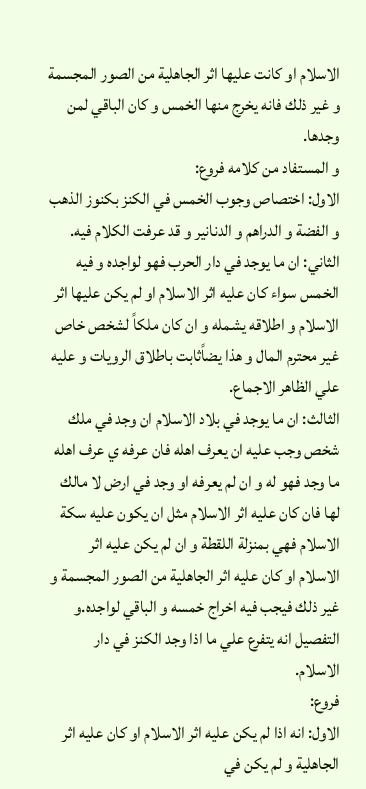الاسلام او كانت عليها اثر الجاهلية من الصور المجسمة و غير ذلك فانه يخرج منها الخمس و كان الباقي لمن وجدها.
و المستفاد من كلامه فروع:
الاول: اختصاص وجوب الخمس في الكنز بكنوز الذهب و الفضة و الدراهم و الدنانير و قد عرفت الكلام فيه.
الثاني: ان ما يوجد في دار الحرب فهو لواجده و فيه الخمس سواء كان عليه اثر الاسلام او لم يكن عليها اثر الاسلام و اطلاقه يشمله و ان كان ملكاً لشخص خاص غير محترم المال و هذا يضاًثابت باطلاق الرويات و عليه علي الظاهر الاجماع.
الثالث: ان ما يوجد في بلاد الاسلام ان وجد في ملك شخص وجب عليه ان يعرف اهله فان عرفه ي عرف اهله ما وجد فهو له و ان لم يعرفه او وجد في ارض لا مالك لها فان كان عليه اثر الاسلام مثل ان يكون عليه سكة الاسلام فهي بمنزلة اللقطة و ان لم يكن عليه اثر الاسلام او كان عليه اثر الجاهلية من الصور المجسمة و غير ذلك فيجب فيه اخراج خمسه و الباقي لواجده.و التفصيل انه يتفرع علي ما اذا وجد الكنز في دار الاسلام.
فروع:
الاول: انه اذا لم يكن عليه اثر الاسلام او كان عليه اثر الجاهلية و لم يكن في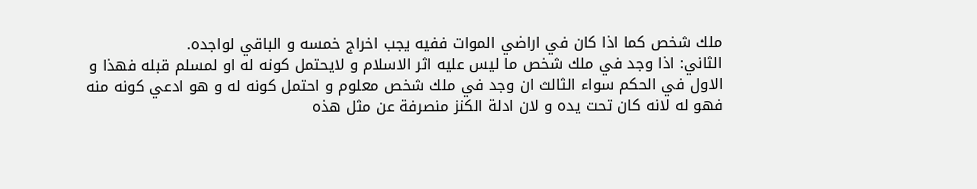ملك شخص كما اذا كان في اراضي الموات ففيه يجب اخراج خمسه و الباقي لواجده.
الثاني: اذا وجد في ملك شخص ما ليس عليه اثر الاسلام و لايحتمل كونه له او لمسلم قبله فهذا و الاول في الحكم سواء الثالث ان وجد في ملك شخص معلوم و احتمل كونه له و هو ادعي كونه منه فهو له لانه كان تحت يده و لان ادلة الكنز منصرفة عن مثل هذه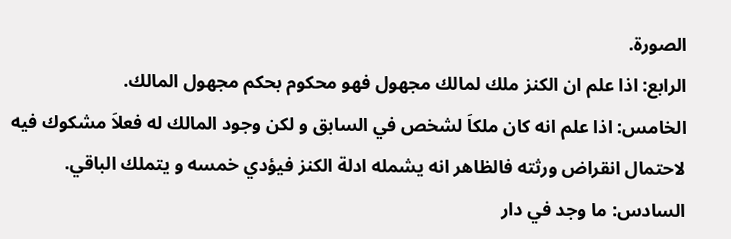الصورة.
الرابع: اذا علم ان الكنز ملك لمالك مجهول فهو محكوم بحكم مجهول المالك.
الخامس: اذا علم انه كان ملكاَ لشخص في السابق و لكن وجود المالك له فعلاَ مشكوك فيه لاحتمال انقراض ورثته فالظاهر انه يشمله ادلة الكنز فيؤدي خمسه و يتملك الباقي.
السادس: ما وجد في دار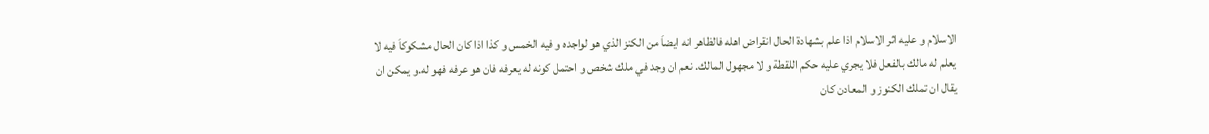الاسلام و عليه اثر الاسلام اذا علم بشهادة الحال انقراض اهله فالظاهر انه ايضاَ من الكنز الذي هو لواجده و فيه الخمس و كذا اذا كان الحال مشكوكاَ فيه لا يعلم له مالك بالفعل فلا يجري عليه حكم اللقطة و لا مجهول المالك. نعم ان وجد في ملك شخص و احتمل كونه له يعرفه فان هو عرفه فهو له.و يمكن ان يقال ان تملك الكنوز و المعادن كان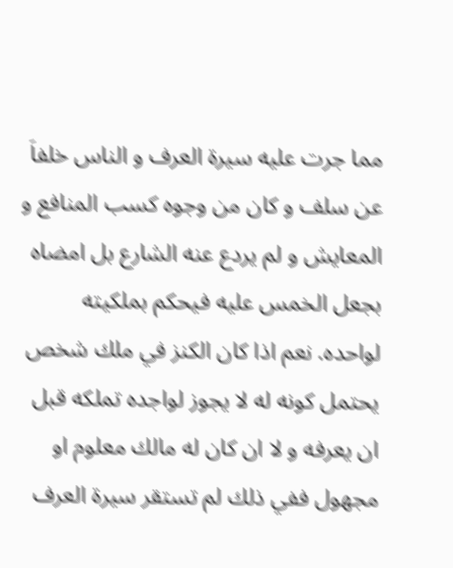مما جرت عليه سيرة العرف و الناس خلفاَ عن سلف و كان من وجوه كسب المنافع و المعايش و لم يردع عنه الشارع بل امضاه بجعل الخمس عليه فيحكم بملكيته لواحده. نعم اذا كان الكنز في ملك شخص يحتمل كونه له لا يجوز لواجده تملكه قبل ان يعرفه و لا ان كان له مالك معلوم او مجهول ففي ذلك لم تستقر سيرة العرف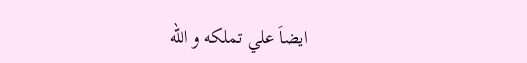ايضاَ علي تملكه و الله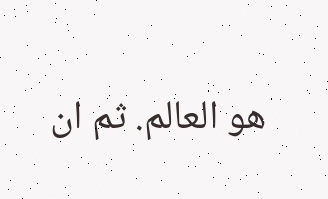هو العالم. ثم ان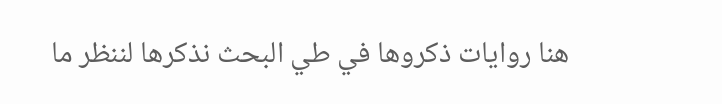هنا روايات ذكروها في طي البحث نذكرها لننظر ما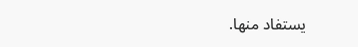يستفاد منها.